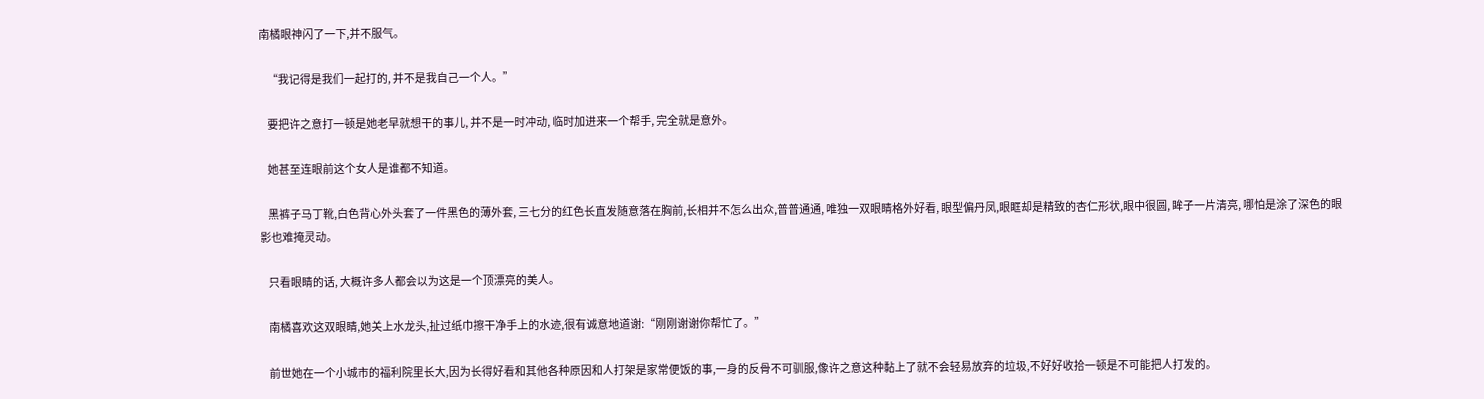南橘眼神闪了一下,并不服气。

    “我记得是我们一起打的, 并不是我自己一个人。”

    要把许之意打一顿是她老早就想干的事儿, 并不是一时冲动, 临时加进来一个帮手, 完全就是意外。

    她甚至连眼前这个女人是谁都不知道。

    黑裤子马丁靴,白色背心外头套了一件黑色的薄外套, 三七分的红色长直发随意落在胸前,长相并不怎么出众,普普通通, 唯独一双眼睛格外好看, 眼型偏丹凤,眼眶却是精致的杏仁形状,眼中很圆, 眸子一片清亮, 哪怕是涂了深色的眼影也难掩灵动。

    只看眼睛的话, 大概许多人都会以为这是一个顶漂亮的美人。

    南橘喜欢这双眼睛,她关上水龙头,扯过纸巾擦干净手上的水迹,很有诚意地道谢:“刚刚谢谢你帮忙了。”

    前世她在一个小城市的福利院里长大,因为长得好看和其他各种原因和人打架是家常便饭的事,一身的反骨不可驯服,像许之意这种黏上了就不会轻易放弃的垃圾,不好好收拾一顿是不可能把人打发的。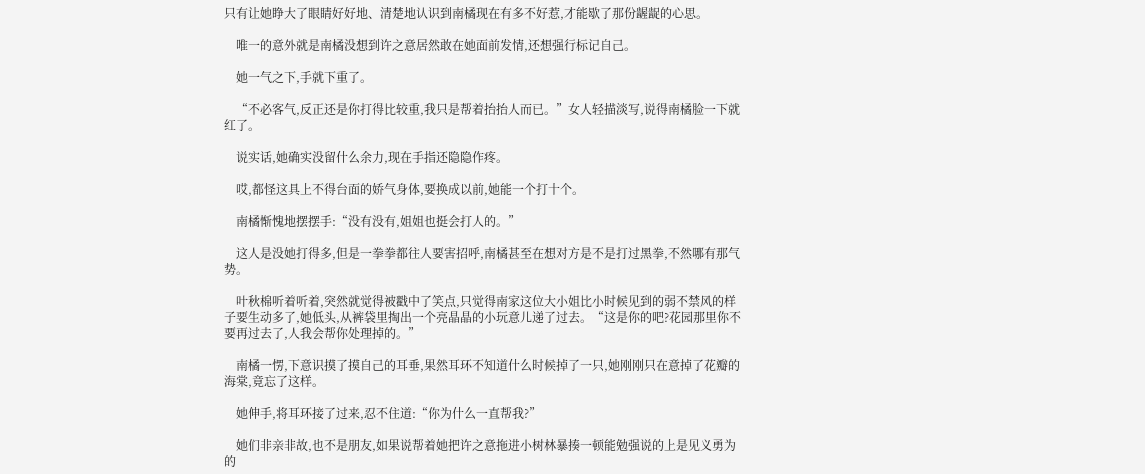只有让她睁大了眼睛好好地、清楚地认识到南橘现在有多不好惹,才能歇了那份龌龊的心思。

    唯一的意外就是南橘没想到许之意居然敢在她面前发情,还想强行标记自己。

    她一气之下,手就下重了。

    “不必客气,反正还是你打得比较重,我只是帮着抬抬人而已。”女人轻描淡写,说得南橘脸一下就红了。

    说实话,她确实没留什么余力,现在手指还隐隐作疼。

    哎,都怪这具上不得台面的娇气身体,要换成以前,她能一个打十个。

    南橘惭愧地摆摆手:“没有没有,姐姐也挺会打人的。”

    这人是没她打得多,但是一拳拳都往人要害招呼,南橘甚至在想对方是不是打过黑拳,不然哪有那气势。

    叶秋棉听着听着,突然就觉得被戳中了笑点,只觉得南家这位大小姐比小时候见到的弱不禁风的样子要生动多了,她低头,从裤袋里掏出一个亮晶晶的小玩意儿递了过去。“这是你的吧?花园那里你不要再过去了,人我会帮你处理掉的。”

    南橘一愣,下意识摸了摸自己的耳垂,果然耳环不知道什么时候掉了一只,她刚刚只在意掉了花瓣的海棠,竟忘了这样。

    她伸手,将耳环接了过来,忍不住道:“你为什么一直帮我?”

    她们非亲非故,也不是朋友,如果说帮着她把许之意拖进小树林暴揍一顿能勉强说的上是见义勇为的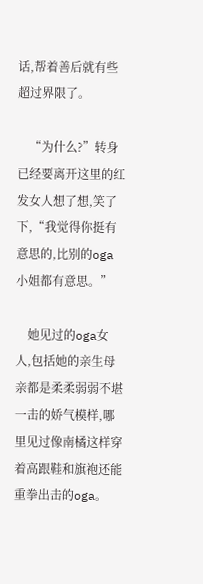话,帮着善后就有些超过界限了。

    “为什么?”转身已经要离开这里的红发女人想了想,笑了下,“我觉得你挺有意思的,比别的oga小姐都有意思。”

    她见过的oga女人,包括她的亲生母亲都是柔柔弱弱不堪一击的娇气模样,哪里见过像南橘这样穿着高跟鞋和旗袍还能重拳出击的oga。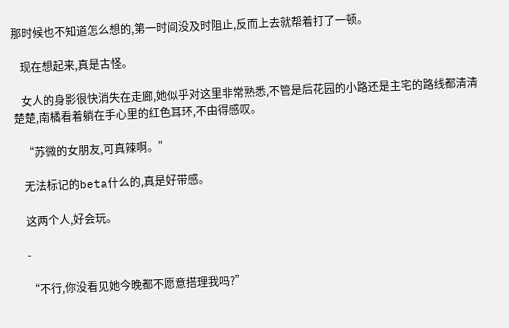那时候也不知道怎么想的,第一时间没及时阻止,反而上去就帮着打了一顿。

    现在想起来,真是古怪。

    女人的身影很快消失在走廊,她似乎对这里非常熟悉,不管是后花园的小路还是主宅的路线都清清楚楚,南橘看着躺在手心里的红色耳环,不由得感叹。

    “苏微的女朋友,可真辣啊。”

    无法标记的beta什么的,真是好带感。

    这两个人,好会玩。

    -

    “不行,你没看见她今晚都不愿意搭理我吗?”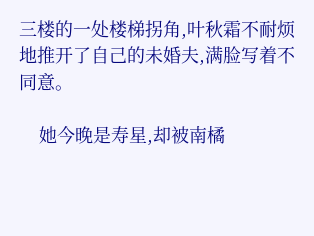三楼的一处楼梯拐角,叶秋霜不耐烦地推开了自己的未婚夫,满脸写着不同意。

    她今晚是寿星,却被南橘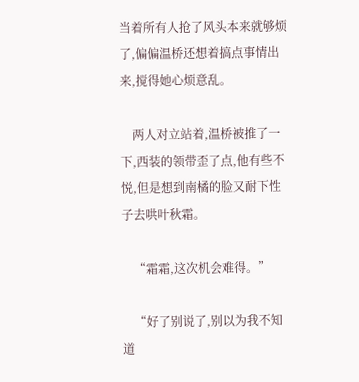当着所有人抢了风头本来就够烦了,偏偏温桥还想着搞点事情出来,搅得她心烦意乱。

    两人对立站着,温桥被推了一下,西装的领带歪了点,他有些不悦,但是想到南橘的脸又耐下性子去哄叶秋霜。

    “霜霜,这次机会难得。”

    “好了别说了,别以为我不知道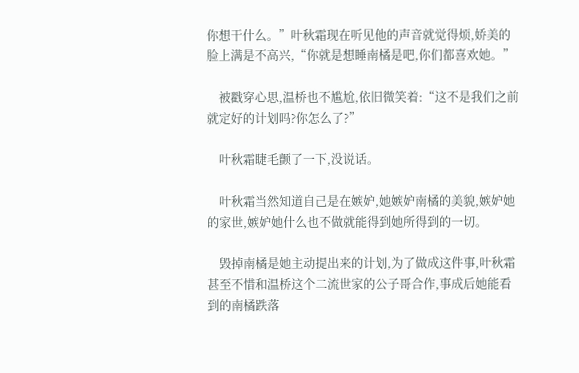你想干什么。”叶秋霜现在听见他的声音就觉得烦,娇美的脸上满是不高兴,“你就是想睡南橘是吧,你们都喜欢她。”

    被戳穿心思,温桥也不尴尬,依旧微笑着:“这不是我们之前就定好的计划吗?你怎么了?”

    叶秋霜睫毛颤了一下,没说话。

    叶秋霜当然知道自己是在嫉妒,她嫉妒南橘的美貌,嫉妒她的家世,嫉妒她什么也不做就能得到她所得到的一切。

    毁掉南橘是她主动提出来的计划,为了做成这件事,叶秋霜甚至不惜和温桥这个二流世家的公子哥合作,事成后她能看到的南橘跌落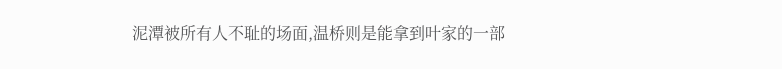泥潭被所有人不耻的场面,温桥则是能拿到叶家的一部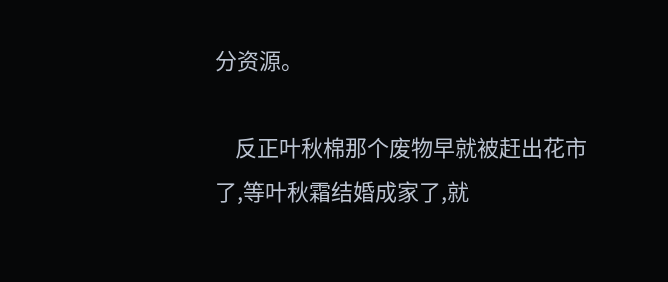分资源。

    反正叶秋棉那个废物早就被赶出花市了,等叶秋霜结婚成家了,就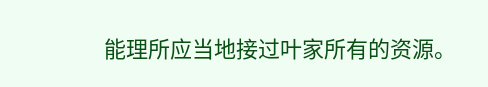能理所应当地接过叶家所有的资源。